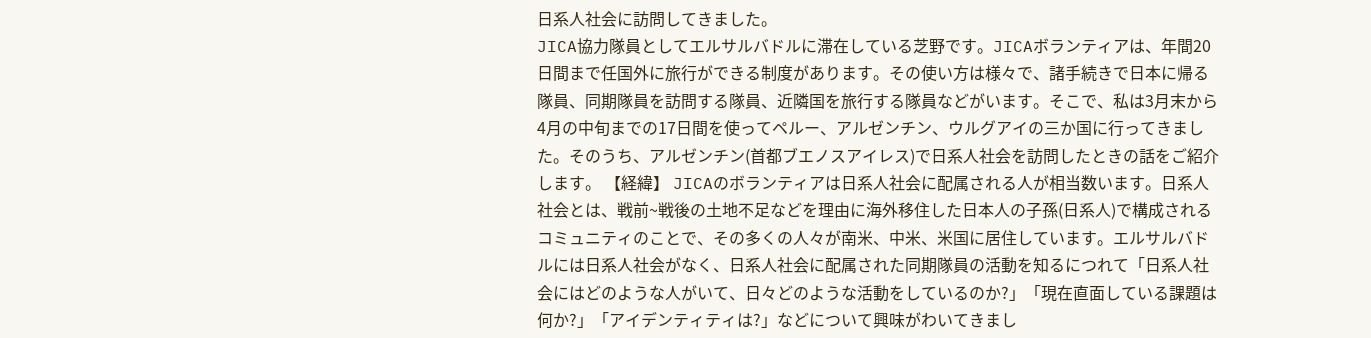日系人社会に訪問してきました。
JICA協力隊員としてエルサルバドルに滞在している芝野です。JICAボランティアは、年間20日間まで任国外に旅行ができる制度があります。その使い方は様々で、諸手続きで日本に帰る隊員、同期隊員を訪問する隊員、近隣国を旅行する隊員などがいます。そこで、私は3月末から4月の中旬までの17日間を使ってペルー、アルゼンチン、ウルグアイの三か国に行ってきました。そのうち、アルゼンチン(首都ブエノスアイレス)で日系人社会を訪問したときの話をご紹介します。 【経緯】 JICAのボランティアは日系人社会に配属される人が相当数います。日系人社会とは、戦前~戦後の土地不足などを理由に海外移住した日本人の子孫(日系人)で構成されるコミュニティのことで、その多くの人々が南米、中米、米国に居住しています。エルサルバドルには日系人社会がなく、日系人社会に配属された同期隊員の活動を知るにつれて「日系人社会にはどのような人がいて、日々どのような活動をしているのか?」「現在直面している課題は何か?」「アイデンティティは?」などについて興味がわいてきまし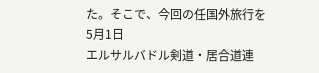た。そこで、今回の任国外旅行を
5月1日
エルサルバドル剣道・居合道連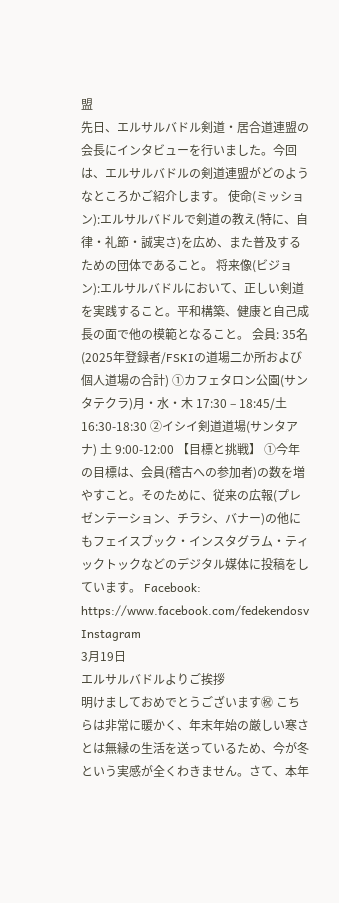盟
先日、エルサルバドル剣道・居合道連盟の会長にインタビューを行いました。今回は、エルサルバドルの剣道連盟がどのようなところかご紹介します。 使命(ミッション):エルサルバドルで剣道の教え(特に、自律・礼節・誠実さ)を広め、また普及するための団体であること。 将来像(ビジョン):エルサルバドルにおいて、正しい剣道を実践すること。平和構築、健康と自己成長の面で他の模範となること。 会員: 35名(2025年登録者/FSKIの道場二か所および個人道場の合計) ①カフェタロン公園(サンタテクラ)月・水・木 17:30 – 18:45/土16:30-18:30 ②イシイ剣道道場(サンタアナ) 土 9:00-12:00 【目標と挑戦】 ①今年の目標は、会員(稽古への参加者)の数を増やすこと。そのために、従来の広報(プレゼンテーション、チラシ、バナー)の他にもフェイスブック・インスタグラム・ティックトックなどのデジタル媒体に投稿をしています。 Facebook: https://www.facebook.com/fedekendosv Instagram
3月19日
エルサルバドルよりご挨拶
明けましておめでとうございます㊗ こちらは非常に暖かく、年末年始の厳しい寒さとは無縁の生活を送っているため、今が冬という実感が全くわきません。さて、本年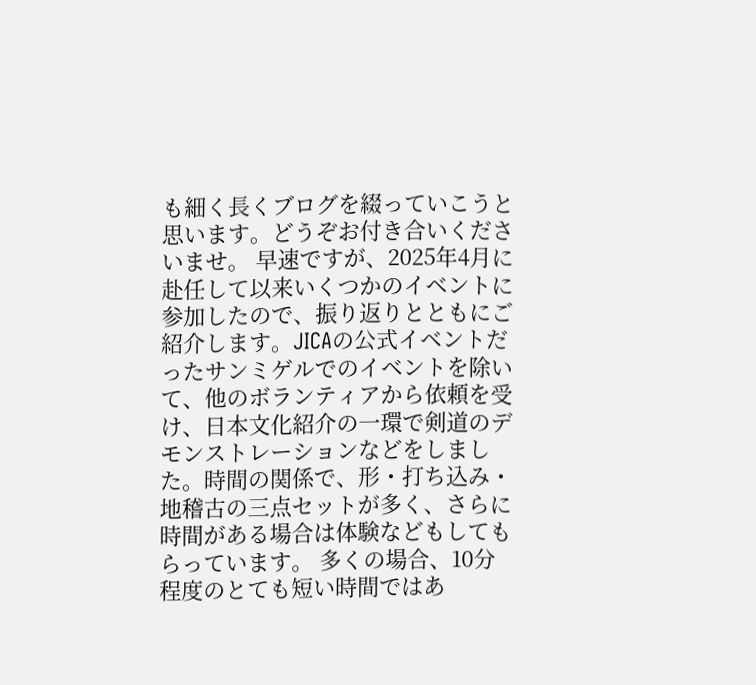も細く長くブログを綴っていこうと思います。どうぞお付き合いくださいませ。 早速ですが、2025年4月に赴任して以来いくつかのイベントに参加したので、振り返りとともにご紹介します。JICAの公式イベントだったサンミゲルでのイベントを除いて、他のボランティアから依頼を受け、日本文化紹介の一環で剣道のデモンストレーションなどをしました。時間の関係で、形・打ち込み・地稽古の三点セットが多く、さらに時間がある場合は体験などもしてもらっています。 多くの場合、10分程度のとても短い時間ではあ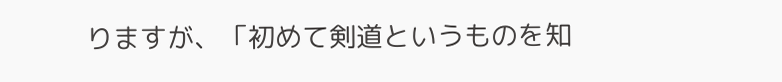りますが、「初めて剣道というものを知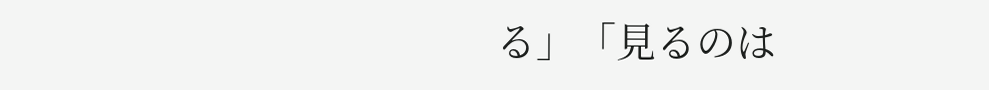る」「見るのは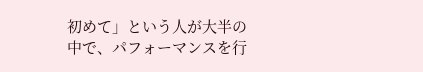初めて」という人が大半の中で、パフォーマンスを行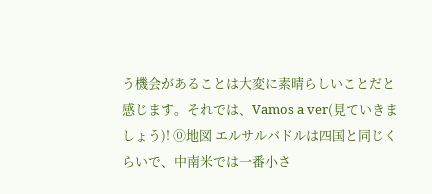う機会があることは大変に素晴らしいことだと感じます。それでは、Vamos a ver(見ていきましょう)! ⓪地図 エルサルバドルは四国と同じくらいで、中南米では一番小さ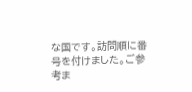な国です。訪問順に番号を付けました。ご参考ま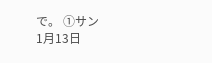で。 ①サン
1月13日